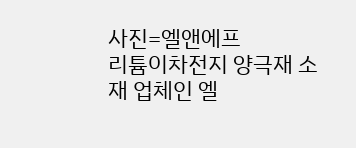사진=엘앤에프
리튬이차전지 양극재 소재 업체인 엘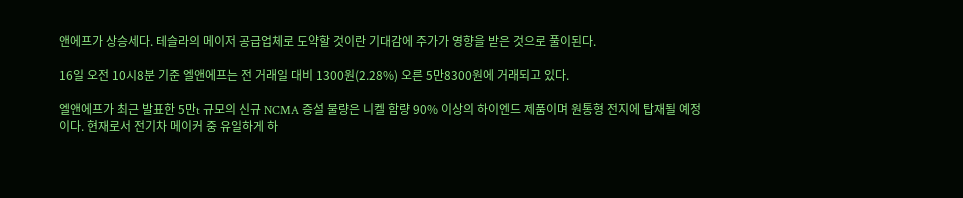앤에프가 상승세다. 테슬라의 메이저 공급업체로 도약할 것이란 기대감에 주가가 영향을 받은 것으로 풀이된다.

16일 오전 10시8분 기준 엘앤에프는 전 거래일 대비 1300원(2.28%) 오른 5만8300원에 거래되고 있다.

엘앤에프가 최근 발표한 5만t 규모의 신규 NCMA 증설 물량은 니켈 함량 90% 이상의 하이엔드 제품이며 원통형 전지에 탑재될 예정이다. 현재로서 전기차 메이커 중 유일하게 하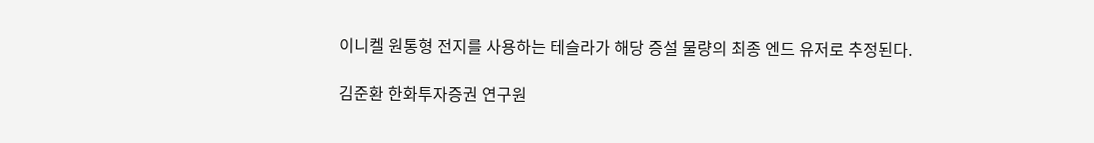이니켈 원통형 전지를 사용하는 테슬라가 해당 증설 물량의 최종 엔드 유저로 추정된다.

김준환 한화투자증권 연구원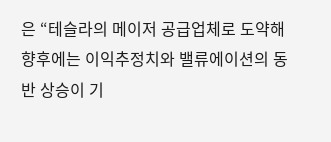은 “테슬라의 메이저 공급업체로 도약해 향후에는 이익추정치와 밸류에이션의 동반 상승이 기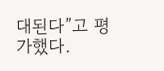대된다”고 평가했다.